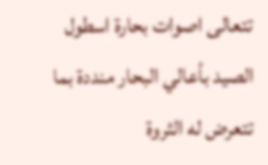تتعالى اصوات بحارة اسطول الصيد بأعالي البحار منددة بما تتعرض له الثروة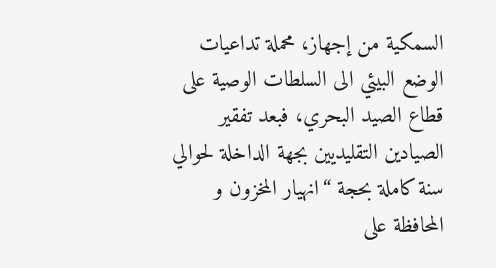السمكية من إجهاز، محملة تداعيات الوضع البيئي الى السلطات الوصية على قطاع الصيد البحري، فبعد تفقير الصيادين التقليديين بجهة الداخلة لحوالي سنة كاملة بحجة “انهيار المخزون و المحافظة على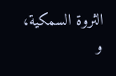الثروة السمكية، و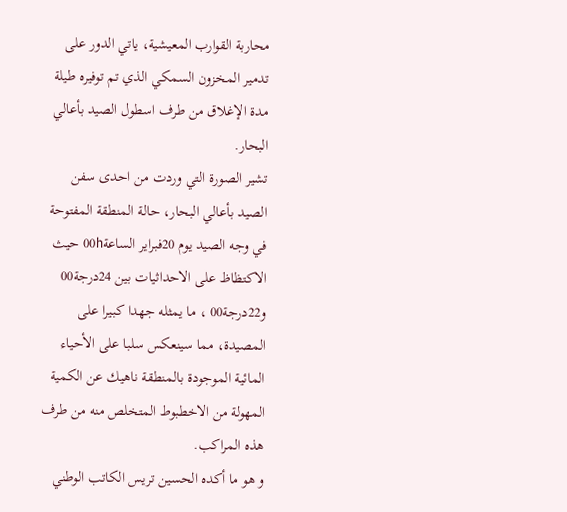محاربة القوارب المعيشية، ياتي الدور على تدمير المخزون السمكي الذي تم توفيره طيلة مدة الإغلاق من طرف اسطول الصيد بأعالي البحار.
تشير الصورة التي وردت من احدى سفن الصيد بأعالي البحار، حالة المنطقة المفتوحة في وجه الصيد يوم 20فبراير الساعة00h حيث الاكتظاظ على الاحداثيات بين 24درجة00 و22درجة00 ، ما يمثله جهدا كبيرا على المصيدة، مما سينعكس سلبا على الأحياء المائية الموجودة بالمنطقة ناهيك عن الكمية المهولة من الاخطبوط المتخلص منه من طرف هذه المراكب.
و هو ما أكده الحسين تريس الكاتب الوطني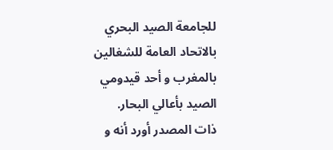للجامعة الصيد البحري بالاتحاد العامة للشغالين بالمغرب و أحد قيدومي الصيد بأعالي البحار.
ذات المصدر أورد أنه و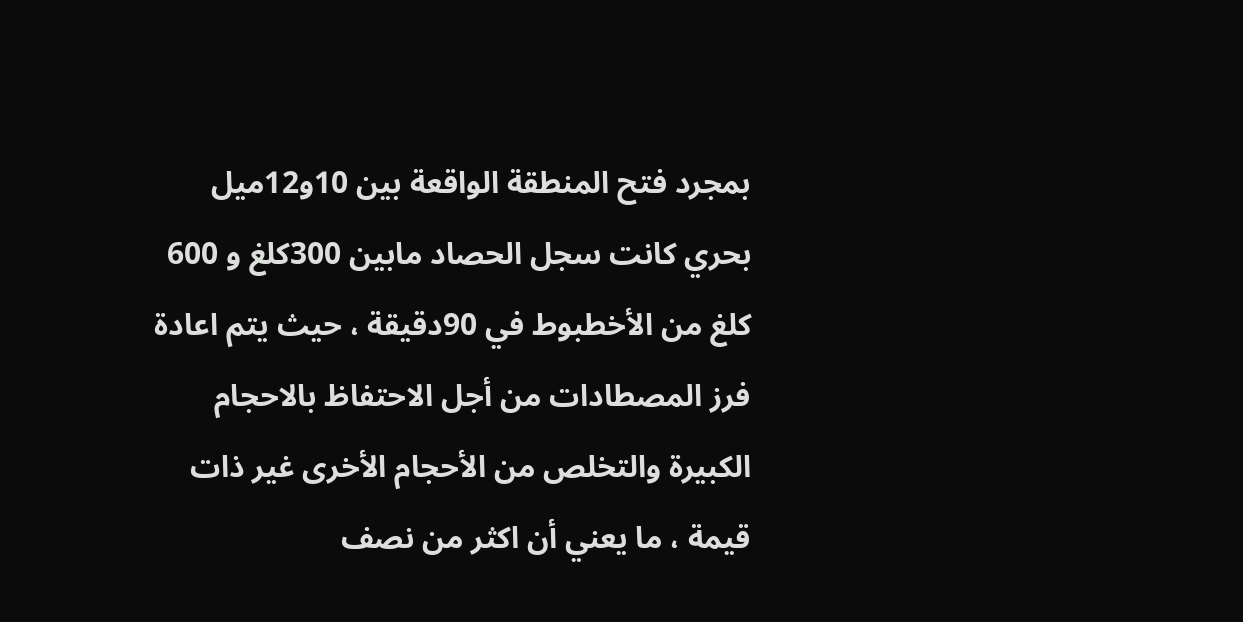بمجرد فتح المنطقة الواقعة بين 10و12ميل بحري كانت سجل الحصاد مابين 300كلغ و 600 كلغ من الأخطبوط في 90دقيقة ، حيث يتم اعادة فرز المصطادات من أجل الاحتفاظ بالاحجام الكبيرة والتخلص من الأحجام الأخرى غير ذات قيمة ، ما يعني أن اكثر من نصف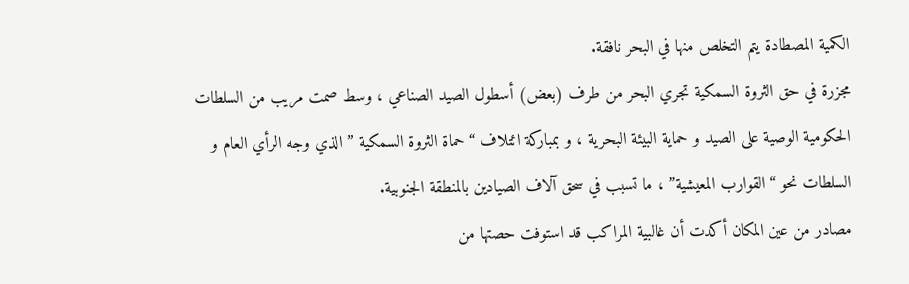الكمية المصطادة يتم التخلص منها في البحر نافقة.
مجزرة في حق الثروة السمكية تجري البحر من طرف (بعض) أسطول الصيد الصناعي ، وسط صمت مريب من السلطات الحكومية الوصية على الصيد و حماية البيئة البحرية ، و بمباركة ائتلاف “حماة الثروة السمكية ” الذي وجه الرأي العام و السلطات نحو “القوارب المعيشية” ، ما تسبب في سحق آلاف الصيادين بالمنطقة الجنوبية.
مصادر من عين المكان أكدت أن غالبية المراكب قد استوفت حصتها من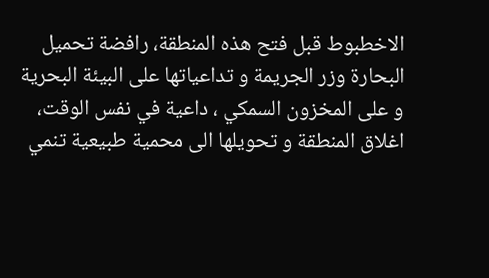الاخطبوط قبل فتح هذه المنطقة، رافضة تحميل البحارة وزر الجريمة و تداعياتها على البيئة البحرية و على المخزون السمكي ، داعية في نفس الوقت، اغلاق المنطقة و تحويلها الى محمية طبيعية تنمي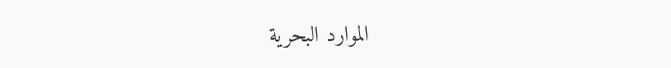الموارد البحرية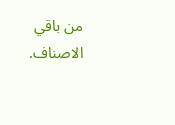من باقي الاصناف.